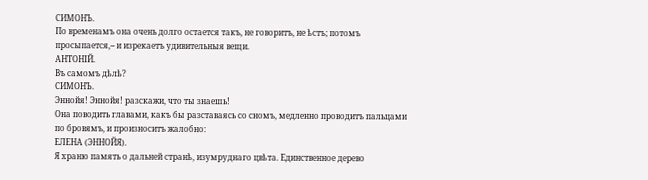СИМОНЪ.
По временамъ она очень долго остается такъ, не говоритъ, не ѣстъ; потомъ просыпается,-- и изрекаетъ удивительныя вещи.
АНТОНІЙ.
Въ самомъ дѣлѣ?
СИМОНЪ.
Эннойя! Эннойя! разскажи, что ты знаешь!
Она поводить главами, какъ бы разставаясь со сномъ, медленно проводитъ пальцами по бровямъ, и произноситъ жалобно:
ЕЛЕНА (ЭННОЙЯ).
Я храню память о дальней странѣ, изумруднаго цвѣта. Единственное дерево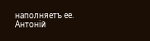наполняетъ ее.
Антоній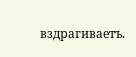вздрагиваетъ.